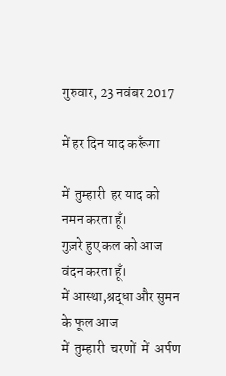गुरुवार, 23 नवंबर 2017

में हर दिन याद करूँगा

में  तुम्हारी  हर याद को नमन करता हूँ।
गुज़रे हुए कल को आज वंदन करता हूँ।
में आस्था,श्रद्धा और सुमन के फूल आज
में  तुम्हारी  चरणों  में  अर्पण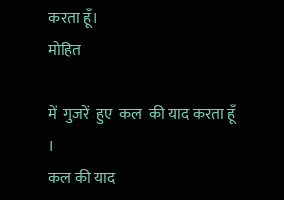करता हूँ।
मोहित

में  गुजरें  हुए  कल  की याद करता हूँ ।
कल की याद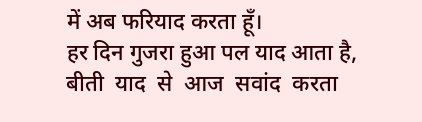में अब फरियाद करता हूँ।
हर दिन गुजरा हुआ पल याद आता है,
बीती  याद  से  आज  सवांद  करता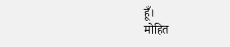हूँ।
मोहित